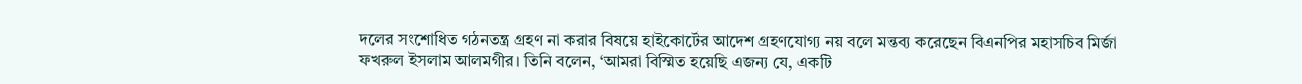দলের সংশোধিত গঠনতন্ত্র গ্রহণ না করার বিষয়ে হাইকোর্টের আদেশ গ্রহণযোগ্য নয় বলে মন্তব্য করেছেন বিএনপির মহাসচিব মির্জা ফখরুল ইসলাম আলমগীর। তিনি বলেন, ‘আমরা বিস্মিত হয়েছি এজন্য যে, একটি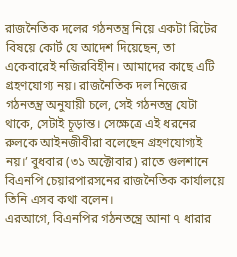রাজনৈতিক দলের গঠনতন্ত্র নিয়ে একটা রিটের বিষয়ে কোর্ট যে আদেশ দিয়েছেন, তা একেবারেই নজিরবিহীন। আমাদের কাছে এটি গ্রহণযোগ্য নয়। রাজনৈতিক দল নিজের গঠনতন্ত্র অনুযায়ী চলে, সেই গঠনতন্ত্র যেটা থাকে, সেটাই চূড়ান্ত। সেক্ষেত্রে এই ধরনের রুলকে আইনজীবীরা বলেছেন গ্রহণযোগ্যই নয়।’ বুধবার (৩১ অক্টোবার) রাতে গুলশানে বিএনপি চেয়ারপারসনের রাজনৈতিক কার্যালয়ে তিনি এসব কথা বলেন।
এরআগে, বিএনপির গঠনতন্ত্রে আনা ৭ ধারার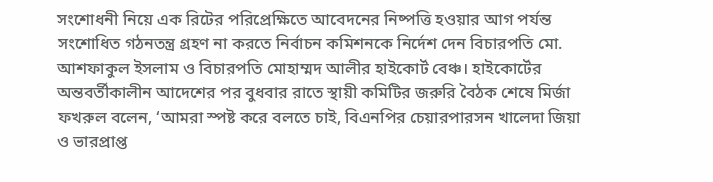সংশোধনী নিয়ে এক রিটের পরিপ্রেক্ষিতে আবেদনের নিষ্পত্তি হওয়ার আগ পর্যন্ত সংশোধিত গঠনতন্ত্র গ্রহণ না করতে নির্বাচন কমিশনকে নির্দেশ দেন বিচারপতি মো. আশফাকুল ইসলাম ও বিচারপতি মোহাম্মদ আলীর হাইকোর্ট বেঞ্চ। হাইকোর্টের অন্তবর্তীকালীন আদেশের পর বুধবার রাতে স্থায়ী কমিটির জরুরি বৈঠক শেষে মির্জা ফখরুল বলেন, ‘আমরা স্পষ্ট করে বলতে চাই, বিএনপির চেয়ারপারসন খালেদা জিয়া ও ভারপ্রাপ্ত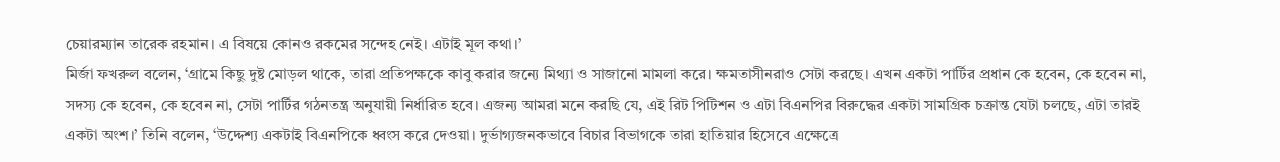চেয়ারম্যান তারেক রহমান। এ বিষয়ে কোনও রকমের সন্দেহ নেই। এটাই মূল কথা।’
মির্জা ফখরুল বলেন, ‘গ্রামে কিছু দুষ্ট মোড়ল থাকে, তারা প্রতিপক্ষকে কাবু করার জন্যে মিথ্যা ও সাজানো মামলা করে। ক্ষমতাসীনরাও সেটা করছে। এখন একটা পার্টির প্রধান কে হবেন, কে হবেন না, সদস্য কে হবেন, কে হবেন না, সেটা পার্টির গঠনতন্ত্র অনুযায়ী নির্ধারিত হবে। এজন্য আমরা মনে করছি যে, এই রিট পিটিশন ও এটা বিএনপির বিরুদ্ধের একটা সামগ্রিক চক্রান্ত যেটা চলছে, এটা তারই একটা অংশ।’ তিনি বলেন, ‘উদ্দেশ্য একটাই বিএনপিকে ধ্বংস করে দেওয়া। দুর্ভাগ্যজনকভাবে বিচার বিভাগকে তারা হাতিয়ার হিসেবে এক্ষেত্রে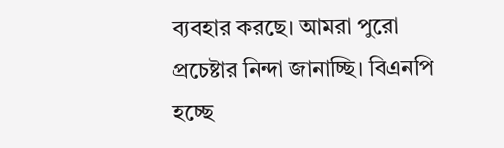ব্যবহার করছে। আমরা পুরো প্রচেষ্টার নিন্দা জানাচ্ছি। বিএনপি হচ্ছে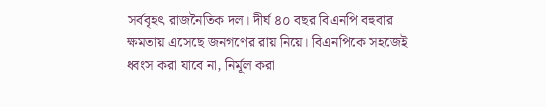সর্ববৃহৎ রাজনৈতিক দল। দীর্ঘ ৪০ বছর বিএনপি বহুবার ক্ষমতায় এসেছে জনগণের রায় নিয়ে। বিএনপিকে সহজেই ধ্বংস করা যাবে না, নির্মূল করা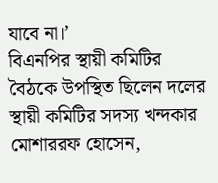যাবে না।’
বিএনপির স্থায়ী কমিটির বৈঠকে উপস্থিত ছিলেন দলের স্থায়ী কমিটির সদস্য খন্দকার মোশাররফ হোসেন,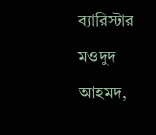ব্যারিস্টার মওদুদ আহমদ,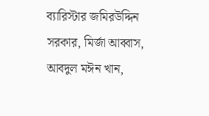ব্যারিস্টার জমিরউদ্দিন সরকার, মির্জা আব্বাস, আবদুল মঈন খান,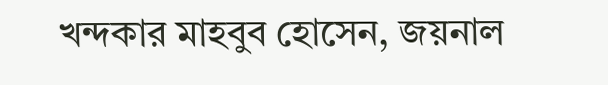খন্দকার মাহবুব হোসেন, জয়নাল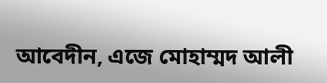আবেদীন, এজে মোহাম্মদ আলী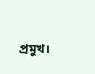প্রমুখ।